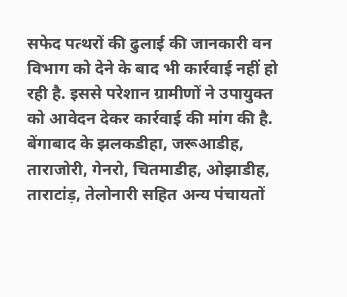सफेद पत्थरों की ढुलाई की जानकारी वन विभाग को देने के बाद भी कार्रवाई नहीं हो रही है. इससे परेशान ग्रामीणों ने उपायुक्त को आवेदन देकर कार्रवाई की मांग की है. बेंगाबाद के झलकडीहा, जरूआडीह, ताराजोरी, गेनरो, चितमाडीह, ओझाडीह, ताराटांड़, तेलोनारी सहित अन्य पंचायतों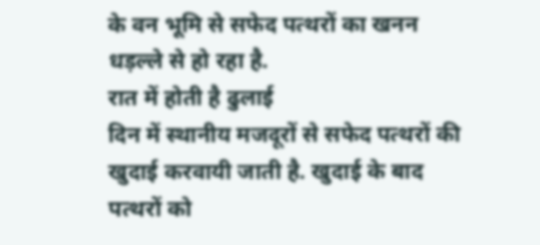के वन भूमि से सफेद पत्थरों का खनन धड़ल्ले से हो रहा है.
रात में होती है ढुलाई
दिन में स्थानीय मजदूरों से सफेद पत्थरों की खुदाई करवायी जाती है. खुदाई के बाद पत्थरों को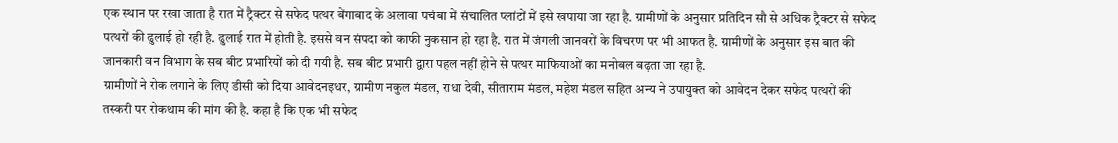एक स्थान पर रखा जाता है रात में ट्रैक्टर से सफेद पत्थर बेंगाबाद के अलावा पचंबा में संचालित प्लांटों में इसे खपाया जा रहा है. ग्रामीणों के अनुसार प्रतिदिन सौ से अधिक ट्रैक्टर से सफेद पत्थरों की ढुलाई हो रही है. ढुलाई रात में होती है. इससे वन संपदा को काफी नुकसान हो रहा है. रात में जंगली जानवरों के विचरण पर भी आफत है. ग्रामीणों के अनुसार इस बात की जानकारी वन विभाग के सब बीट प्रभारियों को दी गयी है. सब बीट प्रभारी द्वारा पहल नहीं होने से पत्थर माफियाओं का मनोबल बढ़ता जा रहा है.
ग्रामीणों ने रोक लगाने के लिए डीसी को दिया आवेदनइधर, ग्रामीण नकुल मंडल, राधा देवी, सीताराम मंडल, महेश मंडल सहित अन्य ने उपायुक्त को आवेदन देकर सफेद पत्थरों की तस्करी पर रोकथाम की मांग की है. कहा है कि एक भी सफेद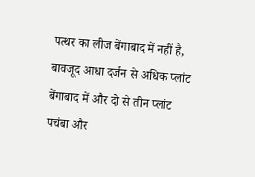पत्थर का लीज बेंगाबाद में नहीं है, बावजूद आधा दर्जन से अधिक प्लांट बेंगाबाद में और दो से तीन प्लांट पचंबा और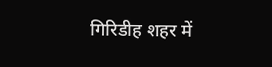गिरिडीह शहर में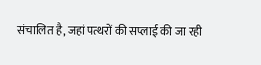संचालित है, जहां पत्थरों की सप्लाई की जा रही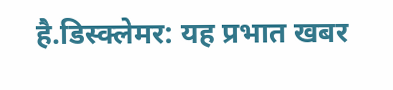है.डिस्क्लेमर: यह प्रभात खबर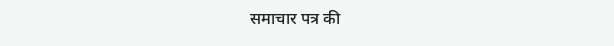समाचार पत्र की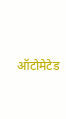ऑटोमेटेड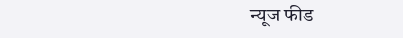न्यूज फीड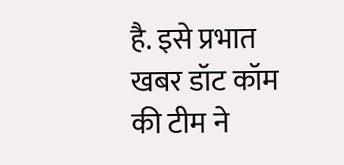है. इसे प्रभात खबर डॉट कॉम की टीम ने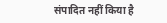संपादित नहीं किया है